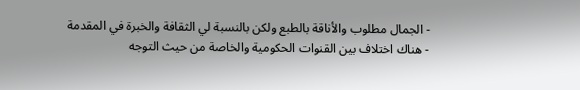- الجمال مطلوب والأناقة بالطبع ولكن بالنسبة لي الثقافة والخبرة في المقدمة
- هناك اختلاف بين القنوات الحكومية والخاصة من حيث التوجه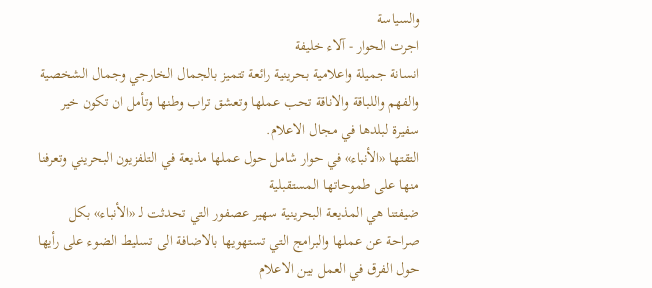والسياسة
اجرت الحوار - آلاء خليفة
انسانة جميلة واعلامية بحرينية رائعة تتميز بالجمال الخارجي وجمال الشخصية والفهم واللباقة والاناقة تحب عملها وتعشق تراب وطنها وتأمل ان تكون خير سفيرة لبلدها في مجال الاعلام.
التقتها «الأنباء» في حوار شامل حول عملها مذيعة في التلفزيون البحريني وتعرفنا منها على طموحاتها المستقبلية
ضيفتنا هي المذيعة البحرينية سهير عصفور التي تحدثت لـ «الأنباء» بكل صراحة عن عملها والبرامج التي تستهويها بالاضافة الى تسليط الضوء على رأيها حول الفرق في العمل بين الاعلام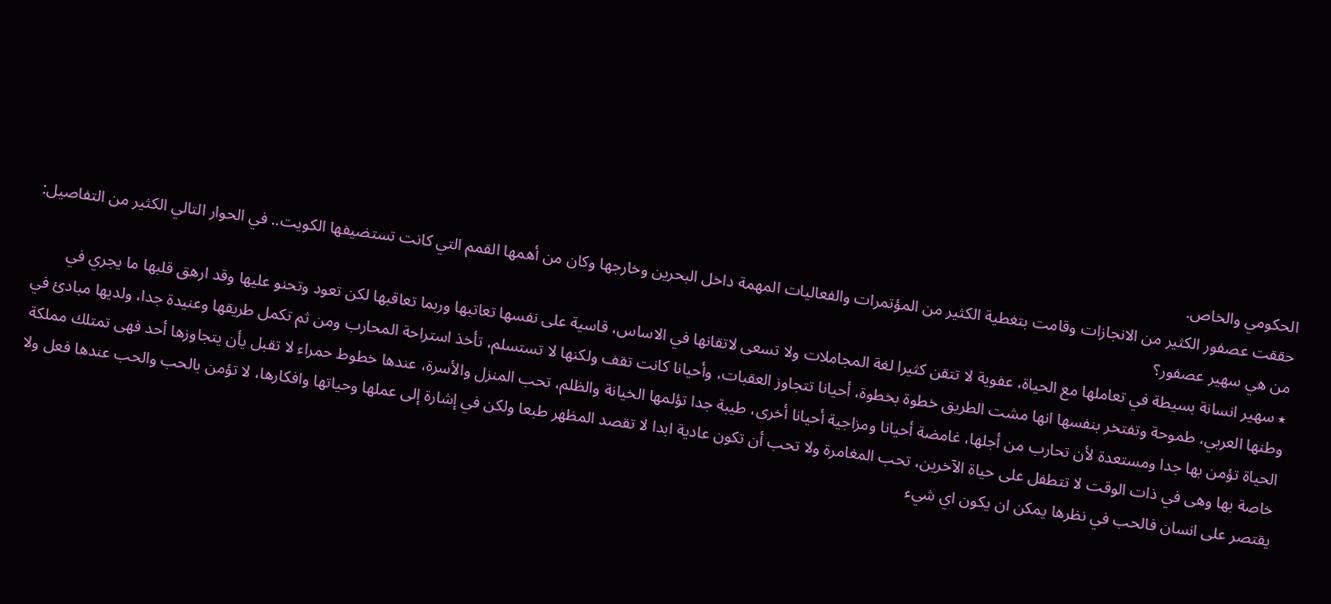الحكومي والخاص.
حققت عصفور الكثير من الانجازات وقامت بتغطية الكثير من المؤتمرات والفعاليات المهمة داخل البحرين وخارجها وكان من أهمها القمم التي كانت تستضيفها الكويت.. في الحوار التالي الكثير من التفاصيل:
من هي سهير عصفور؟
٭ سهير انسانة بسيطة في تعاملها مع الحياة، عفوية لا تتقن كثيرا لغة المجاملات ولا تسعى لاتقانها في الاساس، قاسية على نفسها تعاتبها وربما تعاقبها لكن تعود وتحنو عليها وقد ارهق قلبها ما يجري في وطنها العربي، طموحة وتفتخر بنفسها انها مشت الطريق خطوة بخطوة، أحيانا تتجاوز العقبات، وأحيانا كانت تقف ولكنها لا تستسلم، تأخذ استراحة المحارب ومن ثم تكمل طريقها وعنيدة جدا، ولديها مبادئ في الحياة تؤمن بها جدا ومستعدة لأن تحارب من أجلها، غامضة أحيانا ومزاجية أحيانا أخرى، طيبة جدا تؤلمها الخيانة والظلم، تحب المنزل والأسرة، عندها خطوط حمراء لا تقبل يأن يتجاوزها أحد فهى تمتلك مملكة خاصة بها وهى في ذات الوقت لا تتطفل على حياة الآخرين، تحب المغامرة ولا تحب أن تكون عادية ابدا لا تقصد المظهر طبعا ولكن في إشارة إلى عملها وحياتها وافكارها، لا تؤمن بالحب والحب عندها فعل ولا يقتصر على انسان فالحب في نظرها يمكن ان يكون اي شيء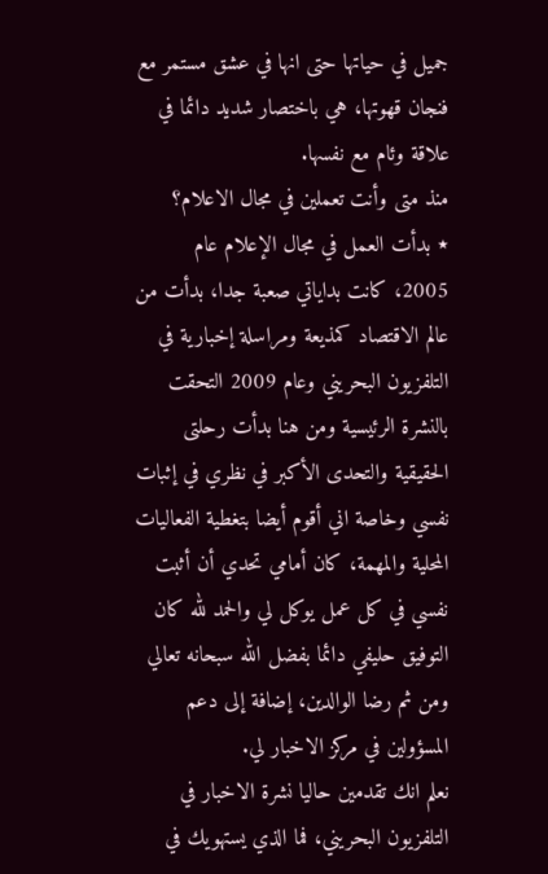جميل في حياتها حتى انها في عشق مستمر مع فنجان قهوتها، هي باختصار شديد دائما في علاقة وئام مع نفسها.
منذ متى وأنت تعملين في مجال الاعلام؟
٭ بدأت العمل في مجال الإعلام عام 2005، كانت بداياتي صعبة جدا، بدأت من عالم الاقتصاد كمذيعة ومراسلة إخبارية في التلفزيون البحريني وعام 2009 التحقت بالنشرة الرئيسية ومن هنا بدأت رحلتى الحقيقية والتحدى الأكبر في نظري في إثبات نفسي وخاصة اني أقوم أيضا بتغطية الفعاليات المحلية والمهمة، كان أمامي تحدي أن أثبت نفسي في كل عمل يوكل لي والحمد لله كان التوفيق حليفي دائما بفضل الله سبحانه تعالي ومن ثم رضا الوالدين، إضافة إلى دعم المسؤولين في مركز الاخبار لي.
نعلم انك تقدمين حاليا نشرة الاخبار في التلفزيون البحريني، فما الذي يستهويك في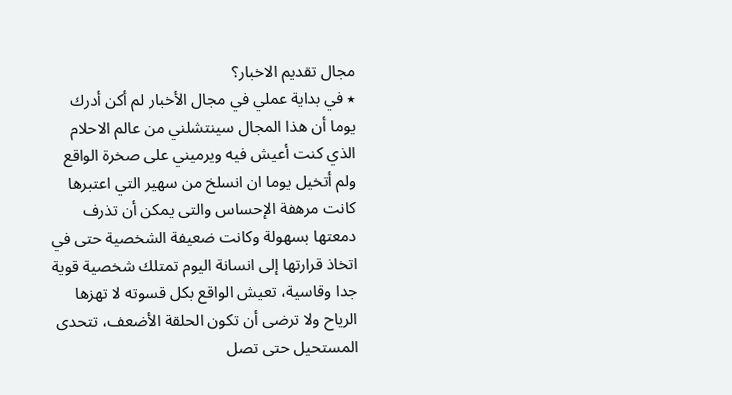مجال تقديم الاخبار؟
٭ في بداية عملي في مجال الأخبار لم أكن أدرك يوما أن هذا المجال سينتشلني من عالم الاحلام الذي كنت أعيش فيه ويرميني على صخرة الواقع ولم أتخيل يوما ان انسلخ من سهير التي اعتبرها كانت مرهفة الإحساس والتى يمكن أن تذرف دمعتها بسهولة وكانت ضعيفة الشخصية حتى في اتخاذ قرارتها إلى انسانة اليوم تمتلك شخصية قوية جدا وقاسية، تعيش الواقع بكل قسوته لا تهزها الرياح ولا ترضى أن تكون الحلقة الأضعف، تتحدى المستحيل حتى تصل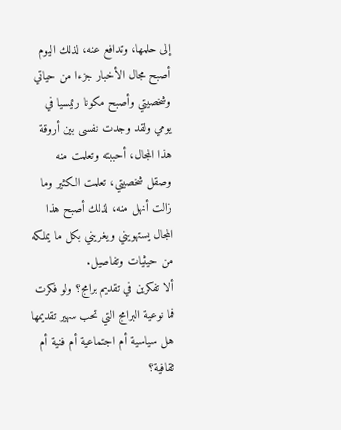إلى حلمها، وتدافع عنه، لذلك اليوم أصبح مجال الأخبار جزءا من حياتي وشخصيتي وأصبح مكونا رئيسيا في يومي ولقد وجدت نفسى بين أروقة هذا المجال، أحببته وتعلمت منه وصقل شخصيتي، تعلمت الكثير وما زالت أنهل منه، لذلك أصبح هذا المجال يستهويني ويغريني بكل ما يملكه من حيثيات وتفاصيل.
ألا تفكرين في تقديم برامج؟ ولو فكرت فما نوعية البرامج التي تحب سهير تقديمها هل سياسية أم اجتماعية أم فنية أم ثقافية؟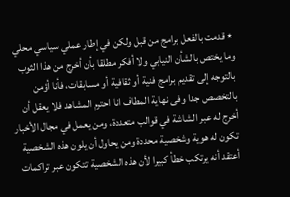٭ قدمت بالفعل برامج من قبل ولكن في إطار عملي سياسي محلي وما يختص بالشأن النيابي ولا أفكر مطلقا بأن أخرج من هذا الثوب بالتوجه إلى تقديم برامج فنية أو ثقافية أو مسابقات، فأنا أؤمن بالتخصص جدا وفى نهاية المطاف انا احترم المشاهد فلا يعقل أن أخرج له عبر الشاشة في قوالب متعددة، ومن يعمل في مجال الأخبار تكون له هوية وشخصية محددة ومن يحاول أن يلون هذه الشخصية أعتقد أنه يرتكب خطأ كبيرا لأن هذه الشخصية تتكون عبر تراكمات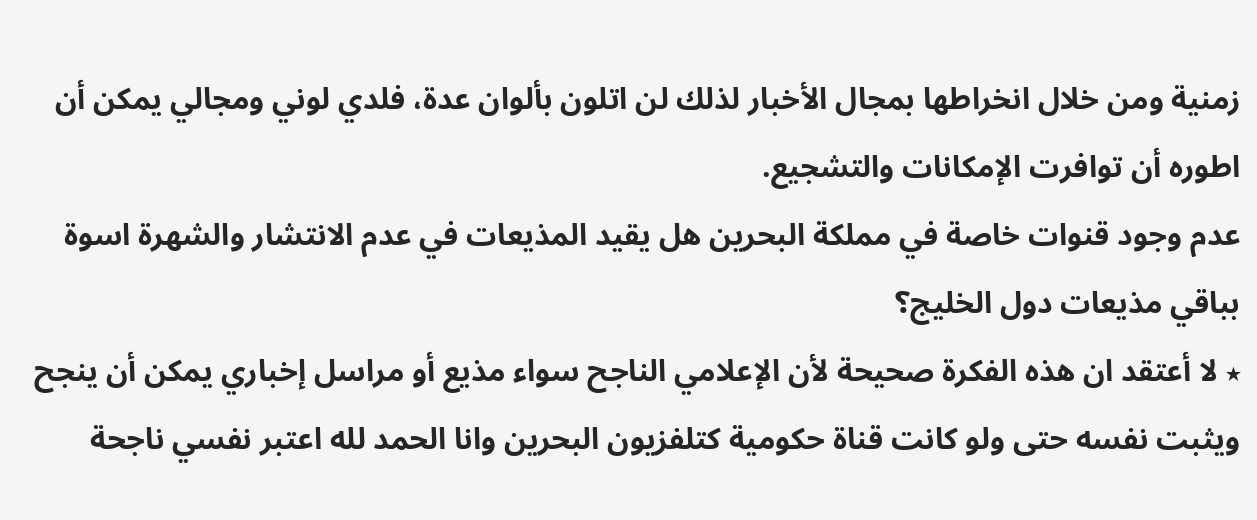زمنية ومن خلال انخراطها بمجال الأخبار لذلك لن اتلون بألوان عدة، فلدي لوني ومجالي يمكن أن اطوره أن توافرت الإمكانات والتشجيع.
عدم وجود قنوات خاصة في مملكة البحرين هل يقيد المذيعات في عدم الانتشار والشهرة اسوة بباقي مذيعات دول الخليج؟
٭ لا أعتقد ان هذه الفكرة صحيحة لأن الإعلامي الناجح سواء مذيع أو مراسل إخباري يمكن أن ينجح ويثبت نفسه حتى ولو كانت قناة حكومية كتلفزيون البحرين وانا الحمد لله اعتبر نفسي ناجحة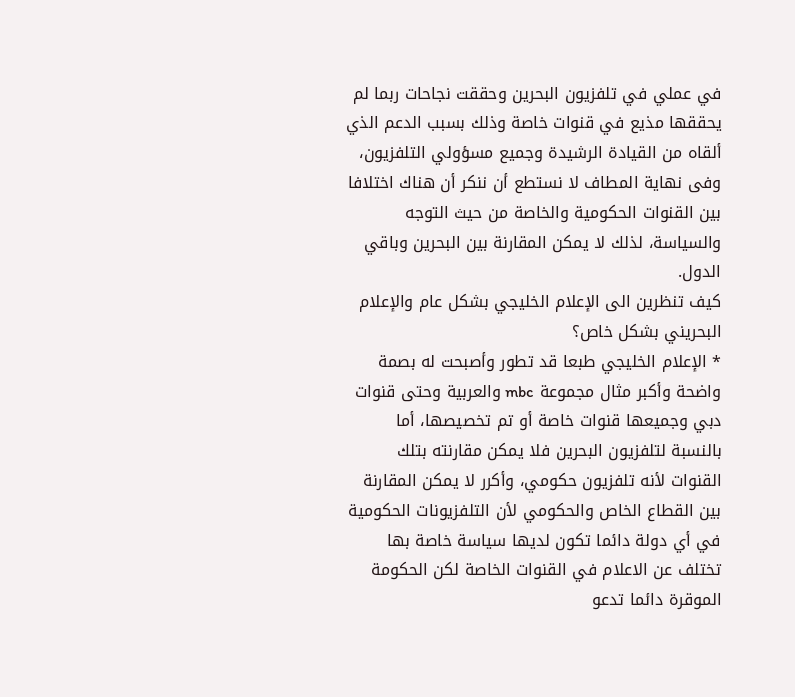في عملي في تلفزيون البحرين وحققت نجاحات ربما لم يحققها مذيع في قنوات خاصة وذلك بسبب الدعم الذي ألقاه من القيادة الرشيدة وجميع مسؤولي التلفزيون، وفى نهاية المطاف لا نستطع أن ننكر أن هناك اختلافا بين القنوات الحكومية والخاصة من حيث التوجه والسياسة، لذلك لا يمكن المقارنة بين البحرين وباقي الدول.
كيف تنظرين الى الإعلام الخليجي بشكل عام والإعلام البحريني بشكل خاص؟
٭ الإعلام الخليجي طبعا قد تطور وأصبحت له بصمة واضحة وأكبر مثال مجموعة mbc والعربية وحتى قنوات دبي وجميعها قنوات خاصة أو تم تخصيصها، أما بالنسبة لتلفزيون البحرين فلا يمكن مقارنته بتلك القنوات لأنه تلفزيون حكومي، وأكرر لا يمكن المقارنة بين القطاع الخاص والحكومي لأن التلفزيونات الحكومية في أي دولة دائما تكون لديها سياسة خاصة بها تختلف عن الاعلام في القنوات الخاصة لكن الحكومة الموقرة دائما تدعو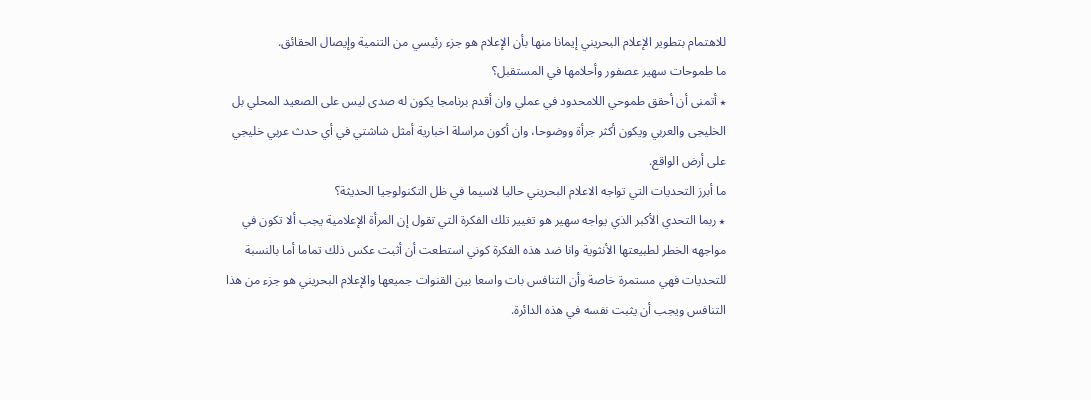للاهتمام بتطوير الإعلام البحريني إيمانا منها بأن الإعلام هو جزء رئيسي من التنمية وإيصال الحقائق.
ما طموحات سهير عصفور وأحلامها في المستقبل؟
٭ أتمنى أن أحقق طموحي اللامحدود في عملي وان أقدم برنامجا يكون له صدى ليس على الصعيد المحلي بل الخليجى والعربي ويكون أكثر جرأة ووضوحا، وان أكون مراسلة اخبارية أمثل شاشتي في أي حدث عربي خليجي على أرض الواقع.
ما أبرز التحديات التي تواجه الاعلام البحريني حاليا لاسيما في ظل التكنولوجيا الحديثة؟
٭ ربما التحدي الأكبر الذي يواجه سهير هو تغيير تلك الفكرة التي تقول إن المرأة الإعلامية يجب ألا تكون في مواجهه الخطر لطبيعتها الأنثوية وانا ضد هذه الفكرة كوني استطعت أن أثبت عكس ذلك تماما أما بالنسبة للتحديات فهي مستمرة خاصة وأن التنافس بات واسعا بين القنوات جميعها والإعلام البحريني هو جزء من هذا التنافس ويجب أن يثبت نفسه في هذه الدائرة.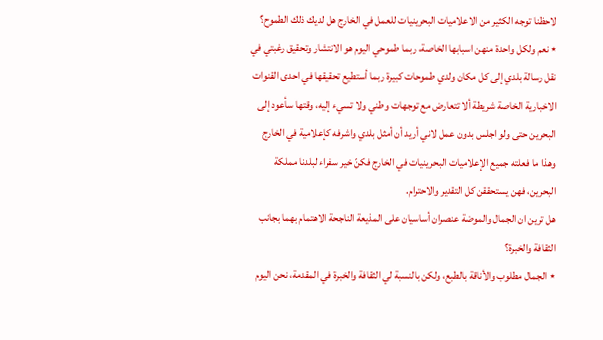لاحظنا توجه الكثير من الاعلاميات البحرينيات للعمل في الخارج هل لديك ذلك الطموح؟
٭ نعم ولكل واحدة منهن اسبابها الخاصة، ربما طموحي اليوم هو الانتشار وتحقيق رغبتي في نقل رسالة بلدي إلى كل مكان ولدي طموحات كبيرة ربما أستطيع تحقيقها في احدى القنوات الاخبارية الخاصة شريطة ألا تتعارض مع توجهات وطني ولا تسيء إليه، وقتها سأعود إلى البحرين حتى ولو اجلس بدون عمل لاني أريد أن أمثل بلدي واشرفه كإعلامية في الخارج وهذا ما فعلته جميع الإعلاميات البحرينيات في الخارج فكنّ خير سفراء لبلدنا مملكة البحرين، فهن يستحققن كل التقدير والاحترام.
هل ترين ان الجمال والموضة عنصران أساسيان على المذيعة الناجحة الاهتمام بهما بجانب الثقافة والخبرة؟
٭ الجمال مطلوب والأناقة بالطبع، ولكن بالنسبة لي الثقافة والخبرة في المقدمة، نحن اليوم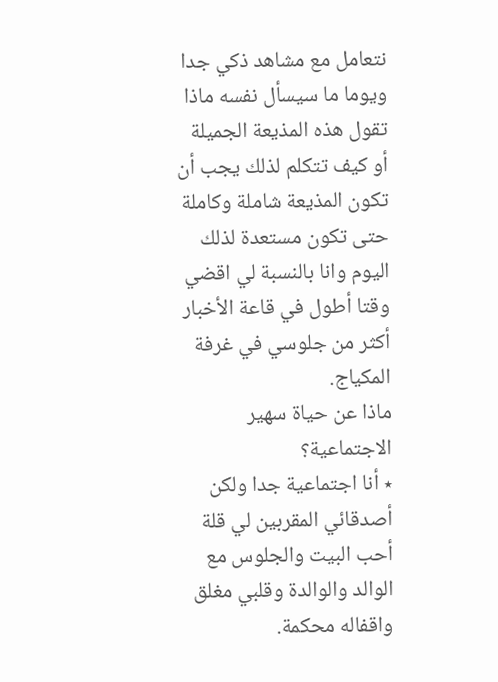نتعامل مع مشاهد ذكي جدا ويوما ما سيسأل نفسه ماذا تقول هذه المذيعة الجميلة أو كيف تتكلم لذلك يجب أن تكون المذيعة شاملة وكاملة حتى تكون مستعدة لذلك اليوم وانا بالنسبة لي اقضي وقتا أطول في قاعة الأخبار أكثر من جلوسي في غرفة المكياج.
ماذا عن حياة سهير الاجتماعية؟
٭ أنا اجتماعية جدا ولكن أصدقائي المقربين لي قلة أحب البيت والجلوس مع الوالد والوالدة وقلبي مغلق واقفاله محكمة.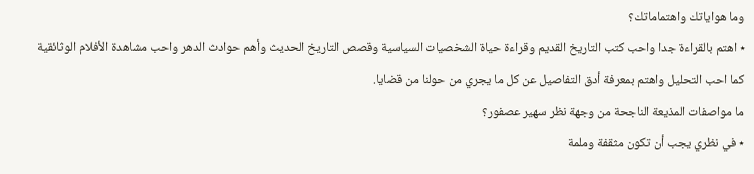وما هواياتك واهتماماتك؟
٭ اهتم بالقراءة جدا واحب كتب التاريخ القديم وقراءة حياة الشخصيات السياسية وقصص التاريخ الحديث وأهم حوادث الدهر واحب مشاهدة الأفلام الوثائقية كما احب التحليل واهتم بمعرفة أدق التفاصيل عن كل ما يجري من حولنا من قضايا.
ما مواصفات المذيعة الناجحة من وجهة نظر سهير عصفور؟
٭ في نظري يجب أن تكون مثقفة وملمة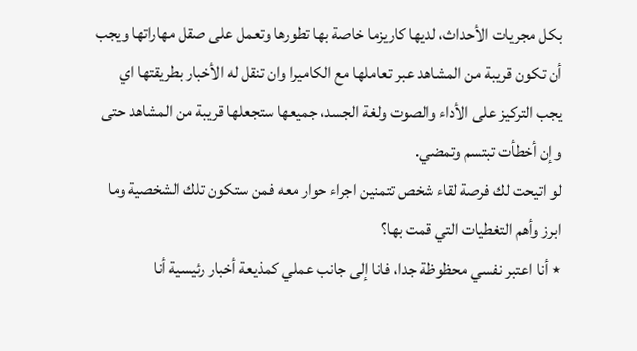بكل مجريات الأحداث، لديها كاريزما خاصة بها تطورها وتعمل على صقل مهاراتها ويجب أن تكون قريبة من المشاهد عبر تعاملها مع الكاميرا وان تنقل له الأخبار بطريقتها اي يجب التركيز على الأداء والصوت ولغة الجسد، جميعها ستجعلها قريبة من المشاهد حتى وإن أخطأت تبتسم وتمضي.
لو اتيحت لك فرصة لقاء شخص تتمنين اجراء حوار معه فمن ستكون تلك الشخصية وما ابرز وأهم التغطيات التي قمت بها؟
٭ أنا اعتبر نفسي محظوظة جدا، فانا إلى جانب عملي كمذيعة أخبار رئيسية أنا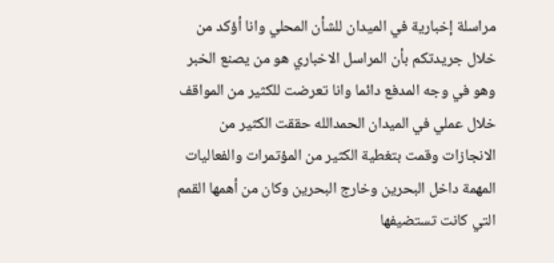مراسلة إخبارية في الميدان للشأن المحلي وانا أؤكد من خلال جريدتكم بأن المراسل الاخباري هو من يصنع الخبر وهو في وجه المدفع دائما وانا تعرضت للكثير من المواقف خلال عملي في الميدان الحمدالله حققت الكثير من الانجازات وقمت بتغطية الكثير من المؤتمرات والفعاليات المهمة داخل البحرين وخارج البحرين وكان من أهمها القمم التي كانت تستضيفها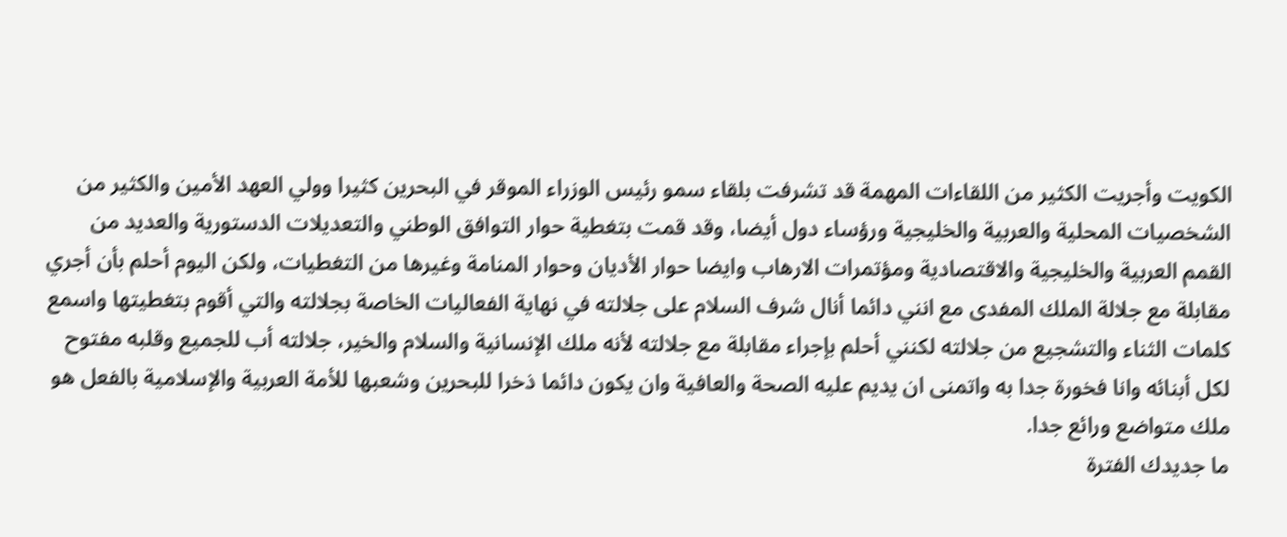الكويت وأجريت الكثير من اللقاءات المهمة قد تشرفت بلقاء سمو رئيس الوزراء الموقر في البحرين كثيرا وولي العهد الأمين والكثير من الشخصيات المحلية والعربية والخليجية ورؤساء دول أيضا، وقد قمت بتغطية حوار التوافق الوطني والتعديلات الدستورية والعديد من القمم العربية والخليجية والاقتصادية ومؤتمرات الارهاب وايضا حوار الأديان وحوار المنامة وغيرها من التغطيات، ولكن اليوم أحلم بأن أجري مقابلة مع جلالة الملك المفدى مع انني دائما أنال شرف السلام على جلالته في نهاية الفعاليات الخاصة بجلالته والتي أقوم بتغطيتها واسمع كلمات الثناء والتشجيع من جلالته لكنني أحلم بإجراء مقابلة مع جلالته لأنه ملك الإنسانية والسلام والخير، جلالته أب للجميع وقلبه مفتوح لكل أبنائه وانا فخورة جدا به واتمنى ان يديم عليه الصحة والعافية وان يكون دائما ذخرا للبحرين وشعبها للأمة العربية والإسلامية بالفعل هو ملك متواضع ورائع جدا.
ما جديدك الفترة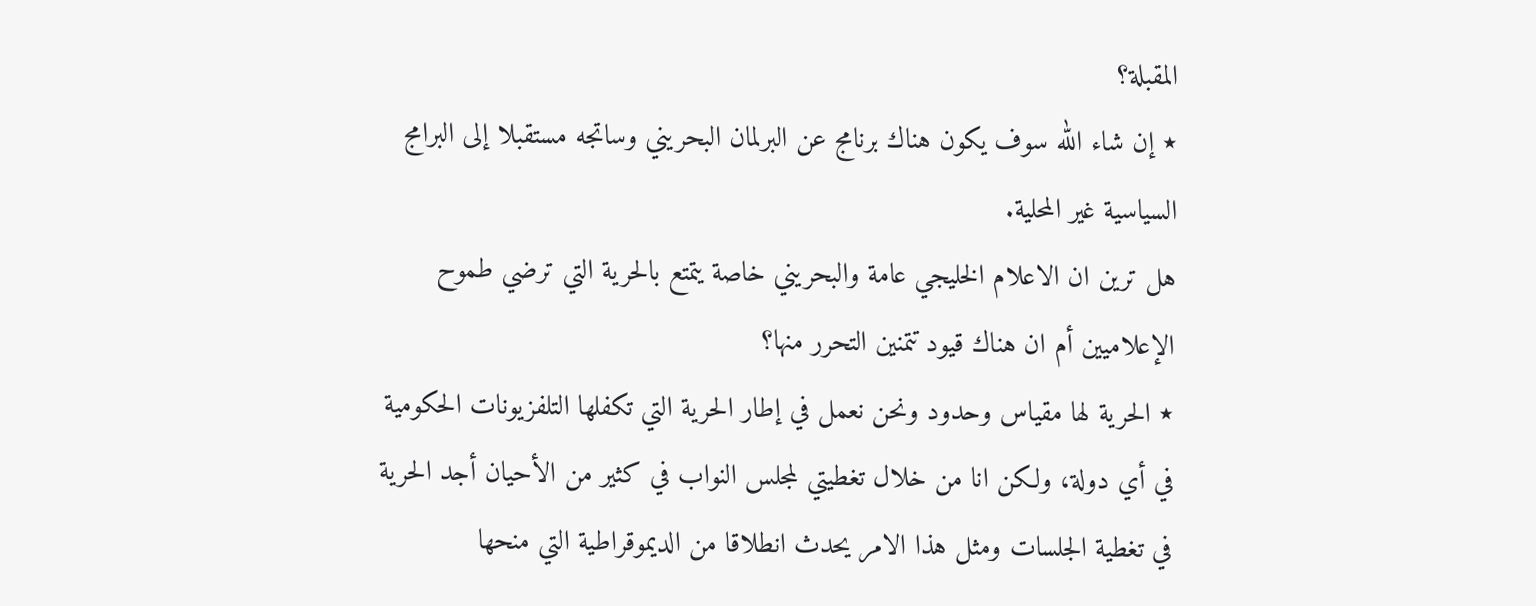المقبلة؟
٭ إن شاء الله سوف يكون هناك برنامج عن البرلمان البحريني وساتجه مستقبلا إلى البرامج السياسية غير المحلية.
هل ترين ان الاعلام الخليجي عامة والبحريني خاصة يتمتع بالحرية التي ترضي طموح الإعلاميين أم ان هناك قيود تتمنين التحرر منها؟
٭ الحرية لها مقياس وحدود ونحن نعمل في إطار الحرية التي تكفلها التلفزيونات الحكومية في أي دولة، ولكن انا من خلال تغطيتي لمجلس النواب في كثير من الأحيان أجد الحرية في تغطية الجلسات ومثل هذا الامر يحدث انطلاقا من الديموقراطية التي منحها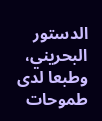الدستور البحريني، وطبعا لدى طموحات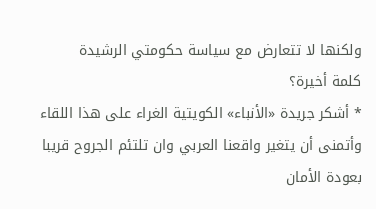ولكنها لا تتعارض مع سياسة حكومتي الرشيدة
كلمة أخيرة؟
٭ أشكر جريدة «الأنباء» الكويتية الغراء على هذا اللقاء وأتمنى أن يتغير واقعنا العربي وان تلتئم الجروح قريبا بعودة الأمان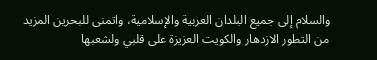والسلام إلى جميع البلدان العربية والإسلامية، واتمنى للبحرين المزيد من التطور الازدهار والكويت العزيزة على قلبي ولشعبها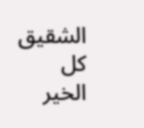الشقيق كل الخير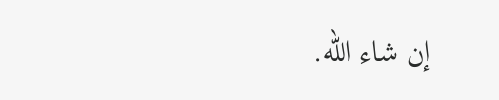إن شاء الله.